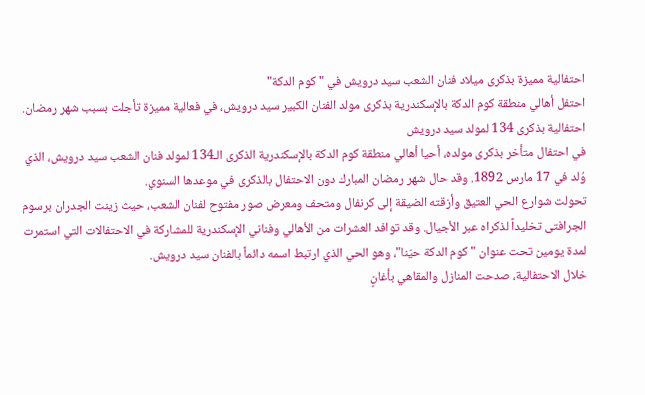احتفالية مميزة بذكرى ميلاد فنان الشعب سيد درويش في "كوم الدكة"
احتفل أهالي منطقة كوم الدكة بالإسكندرية بذكرى مولد الفنان الكبير سيد درويش، في فعالية مميزة تأجلت بسبب شهر رمضان.
احتفالية بذكرى 134 لمولد سيد درويش
في احتفال متأخر بذكرى مولده، أحيا أهالي منطقة كوم الدكة بالإسكندرية الذكرى الـ134 لمولد فنان الشعب سيد درويش، الذي وُلد في 17 مارس 1892. وقد حال شهر رمضان المبارك دون الاحتفال بالذكرى في موعدها السنوي.
تحولت شوارع الحي العتيق وأزقته الضيقة إلى كرنفال ومتحف ومعرض صور مفتوح لفنان الشعب، حيث زينت الجدران برسوم الجرافتى تخليداً لذكراه عبر الأجيال. وقد توافد العشرات من الأهالي وفناني الإسكندرية للمشاركة في الاحتفالات التي استمرت لمدة يومين تحت عنوان "كوم الدكة حيّنا"، وهو الحي الذي ارتبط اسمه دائماً بالفنان سيد درويش.
خلال الاحتفالية، صدحت المنازل والمقاهي بأغانٍ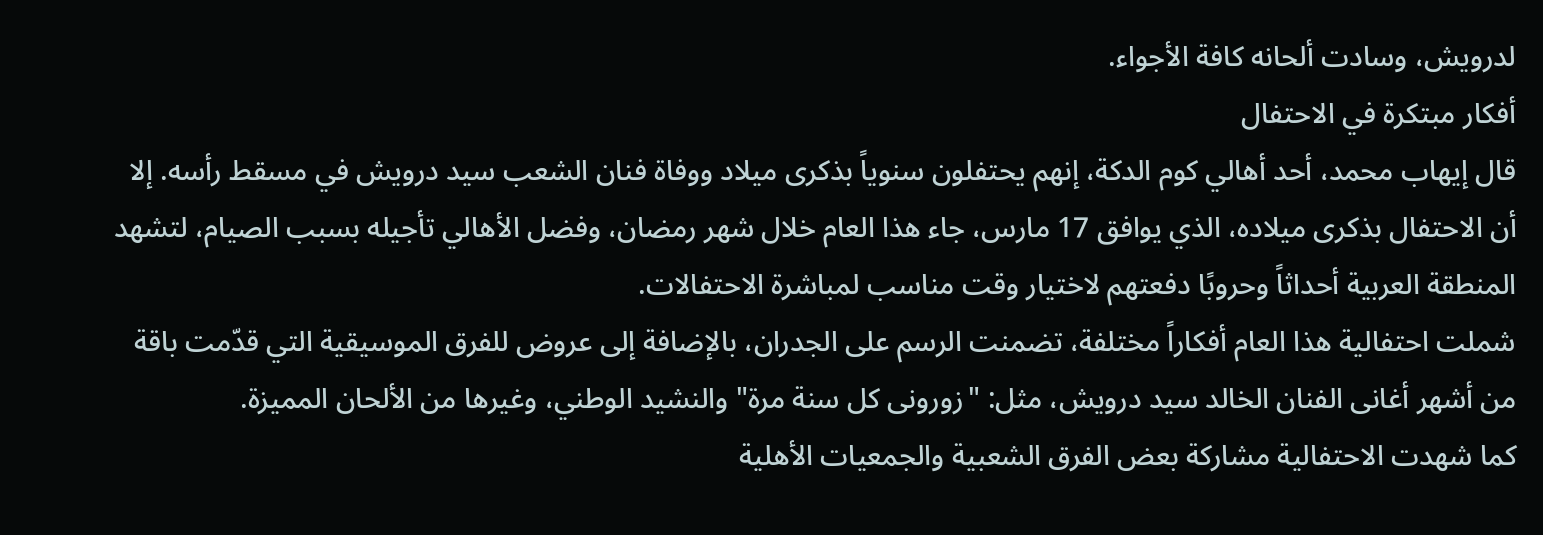لدرويش، وسادت ألحانه كافة الأجواء.
أفكار مبتكرة في الاحتفال
قال إيهاب محمد، أحد أهالي كوم الدكة، إنهم يحتفلون سنوياً بذكرى ميلاد ووفاة فنان الشعب سيد درويش في مسقط رأسه. إلا أن الاحتفال بذكرى ميلاده، الذي يوافق 17 مارس، جاء هذا العام خلال شهر رمضان، وفضل الأهالي تأجيله بسبب الصيام، لتشهد المنطقة العربية أحداثاً وحروبًا دفعتهم لاختيار وقت مناسب لمباشرة الاحتفالات.
شملت احتفالية هذا العام أفكاراً مختلفة، تضمنت الرسم على الجدران، بالإضافة إلى عروض للفرق الموسيقية التي قدّمت باقة من أشهر أغانى الفنان الخالد سيد درويش، مثل: "زورونى كل سنة مرة" والنشيد الوطني، وغيرها من الألحان المميزة.
كما شهدت الاحتفالية مشاركة بعض الفرق الشعبية والجمعيات الأهلية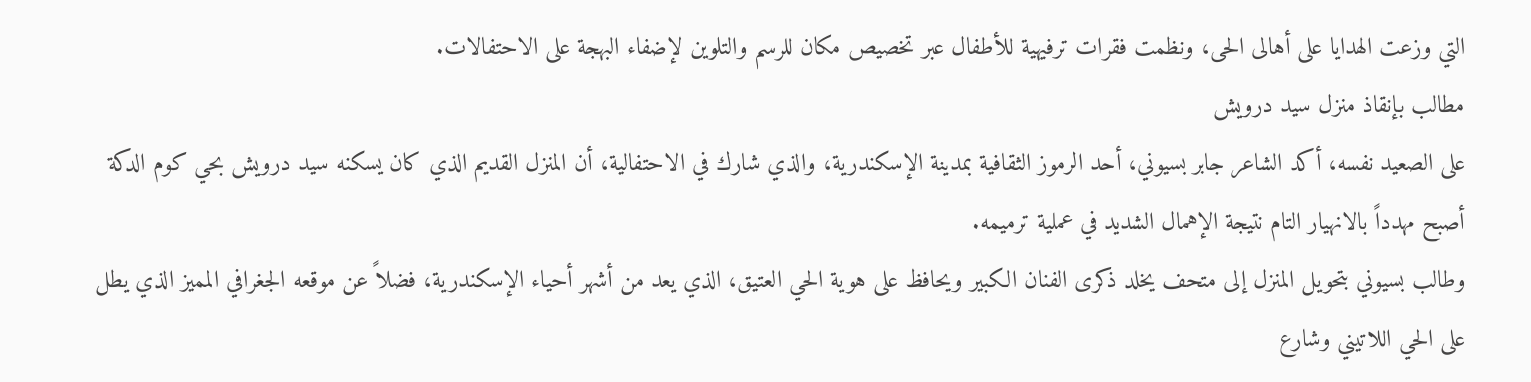التي وزعت الهدايا على أهالى الحى، ونظمت فقرات ترفيهية للأطفال عبر تخصيص مكان للرسم والتلوين لإضفاء البهجة على الاحتفالات.
مطالب بإنقاذ منزل سيد درويش
على الصعيد نفسه، أكد الشاعر جابر بسيوني، أحد الرموز الثقافية بمدينة الإسكندرية، والذي شارك في الاحتفالية، أن المنزل القديم الذي كان يسكنه سيد درويش بحي كوم الدكة أصبح مهدداً بالانهيار التام نتيجة الإهمال الشديد في عملية ترميمه.
وطالب بسيوني بتحويل المنزل إلى متحف يخلد ذكرى الفنان الكبير ويحافظ على هوية الحي العتيق، الذي يعد من أشهر أحياء الإسكندرية، فضلاً عن موقعه الجغرافي المميز الذي يطل على الحي اللاتيني وشارع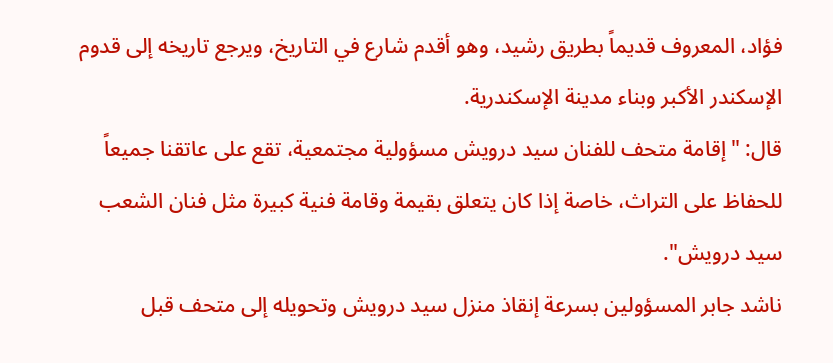فؤاد، المعروف قديماً بطريق رشيد، وهو أقدم شارع في التاريخ، ويرجع تاريخه إلى قدوم الإسكندر الأكبر وبناء مدينة الإسكندرية.
قال: "إقامة متحف للفنان سيد درويش مسؤولية مجتمعية، تقع على عاتقنا جميعاً للحفاظ على التراث، خاصة إذا كان يتعلق بقيمة وقامة فنية كبيرة مثل فنان الشعب سيد درويش".
ناشد جابر المسؤولين بسرعة إنقاذ منزل سيد درويش وتحويله إلى متحف قبل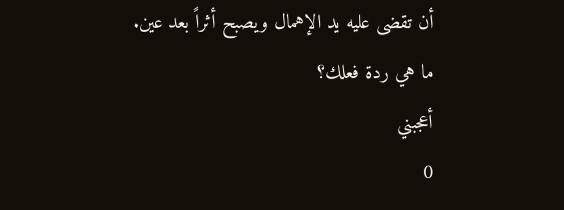أن تقضى عليه يد الإهمال ويصبح أثراً بعد عين.
ما هي ردة فعلك؟
أعجبني
0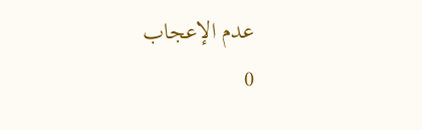عدم الإعجاب
0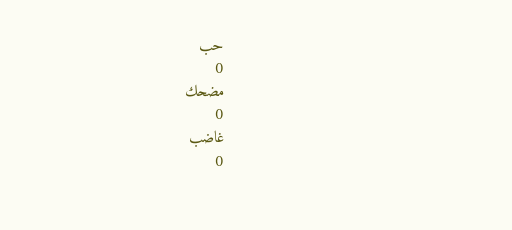حب
0
مضحك
0
غاضب
0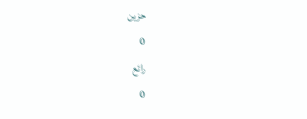حزين
0
رائع
0